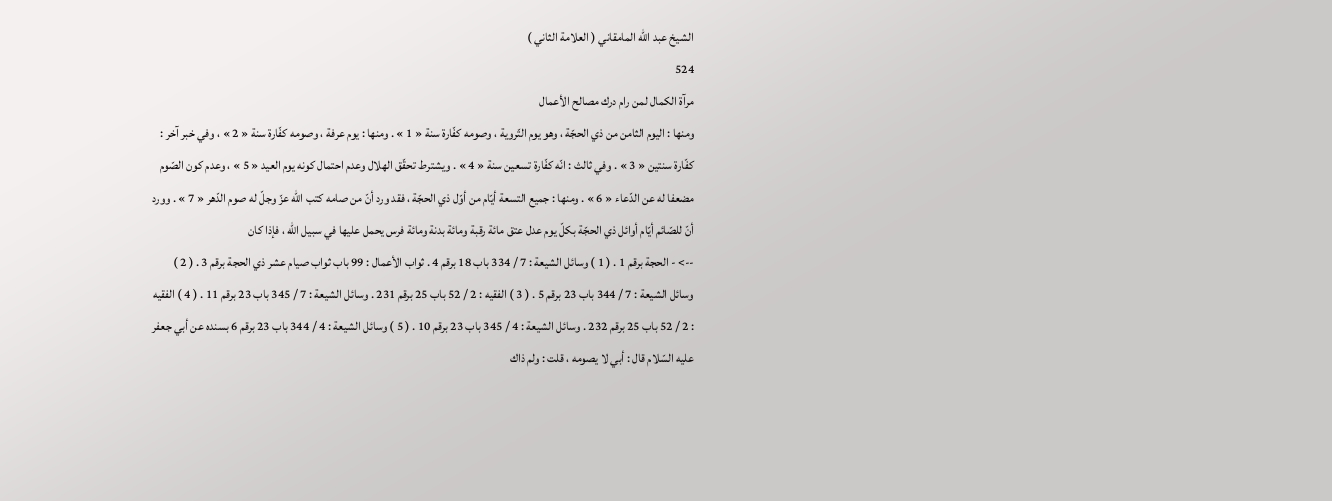الشيخ عبد الله المامقاني ( العلامة الثاني )
524
مرآة الكمال لمن رام درك مصالح الأعمال
ومنها : اليوم الثامن من ذي الحجّة ، وهو يوم التّروية ، وصومه كفّارة سنة « 1 » . ومنها : يوم عرفة ، وصومه كفّارة سنة « 2 » ، وفي خبر آخر : كفّارة سنتين « 3 » . وفي ثالث : انّه كفّارة تسعين سنة « 4 » . ويشترط تحقّق الهلال وعدم احتمال كونه يوم العيد « 5 » ، وعدم كون الصّوم مضعفا له عن الدّعاء « 6 » . ومنها : جميع التسعة أيّام من أوّل ذي الحجّة ، فقد ورد أنّ من صامه كتب اللّه عزّ وجلّ له صوم الدّهر « 7 » . وورد أنّ للصّائم أيّام أوائل ذي الحجّة بكلّ يوم عدل عتق مائة رقبة ومائة بدنة ومائة فرس يحمل عليها في سبيل اللّه ، فإذا كان
--> - الحجة برقم 1 . ( 1 ) وسائل الشيعة : 7 / 334 باب 18 برقم 4 . ثواب الأعمال : 99 باب ثواب صيام عشر ذي الحجة برقم 3 . ( 2 ) وسائل الشيعة : 7 / 344 باب 23 برقم 5 . ( 3 ) الفقيه : 2 / 52 باب 25 برقم 231 . وسائل الشيعة : 7 / 345 باب 23 برقم 11 . ( 4 ) الفقيه : 2 / 52 باب 25 برقم 232 . وسائل الشيعة : 4 / 345 باب 23 برقم 10 . ( 5 ) وسائل الشيعة : 4 / 344 باب 23 برقم 6 بسنده عن أبي جعفر عليه السّلام قال : أبي لا يصومه ، قلت : ولم ذاك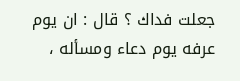جعلت فداك ؟ قال : ان يوم عرفه يوم دعاء ومسأله ،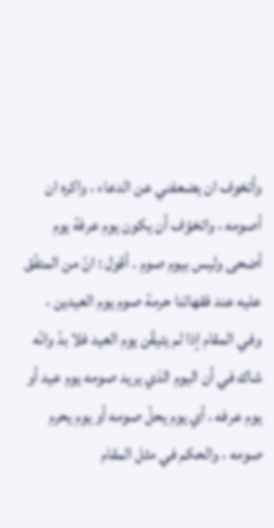وأتخوف ان يضعفني عن الدعاء ، واكره ان أصومه ، واتخوّف أن يكون يوم عرفة يوم أضحى وليس بيوم صوم . أقول : انّ من المتفّق عليه عند فقهائنا حرمة صوم يوم العيدين ، وفي المقام إذا لم يتيقّن يوم العيد فلا بدّ وانّه شاك في أن اليوم الذي يريد صومه يوم عيد أو يوم عرفه ، أي يوم يحلّ صومه أو يوم يحرم صومه ، والحكم في مثل المقام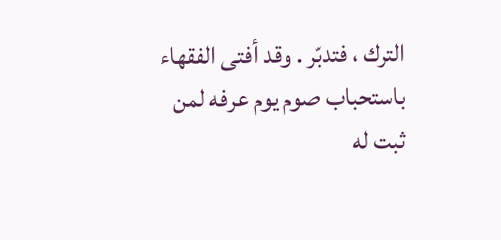الترك ، فتدبّر . وقد أفتى الفقهاء باستحباب صوم يوم عرفه لمن ثبت له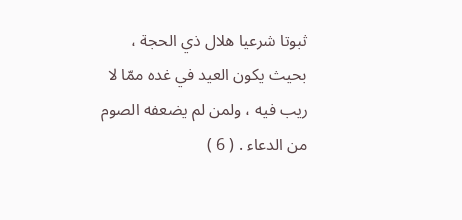ثبوتا شرعيا هلال ذي الحجة ، بحيث يكون العيد في غده ممّا لا ريب فيه ، ولمن لم يضعفه الصوم من الدعاء . ( 6 )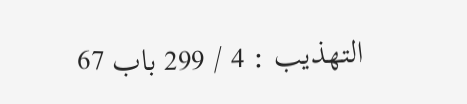التهذيب : 4 / 299 باب 67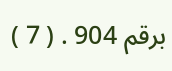برقم 904 . ( 7 )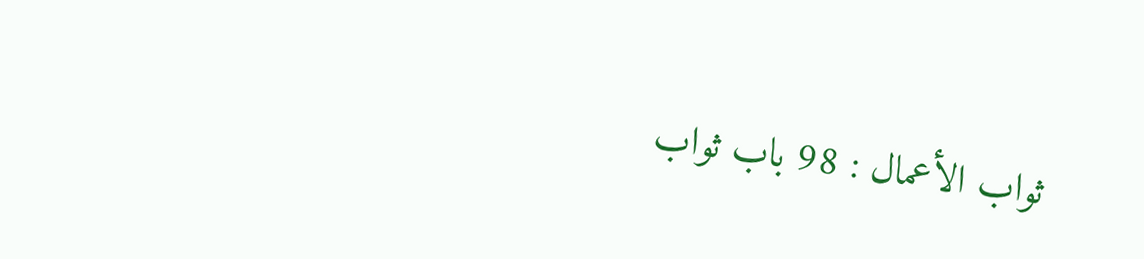ثواب الأعمال : 98 باب ثواب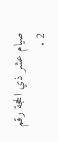صيام عشر ذي الحجة رقم 2 .